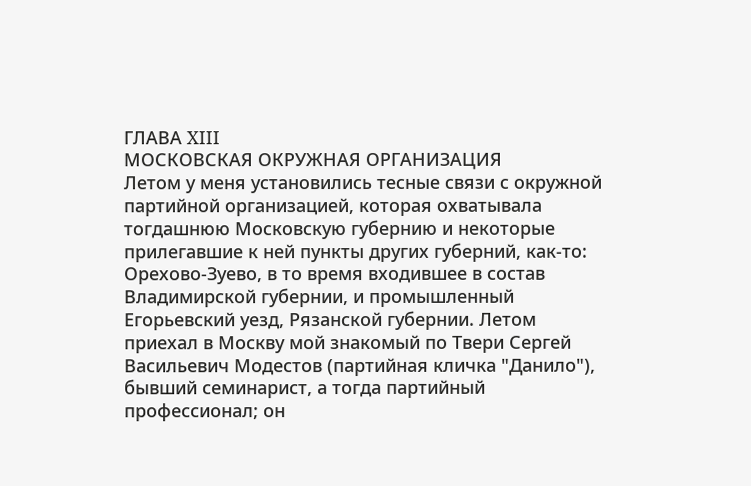ГЛАВА XIII
МОСКОВСКАЯ ОКРУЖНАЯ ОРГАНИЗАЦИЯ
Летом у меня установились тесные связи с окружной партийной организацией, которая охватывала тогдашнюю Московскую губернию и некоторые прилегавшие к ней пункты других губерний, как-то: Орехово-Зуево, в то время входившее в состав Владимирской губернии, и промышленный Егорьевский уезд, Рязанской губернии. Летом приехал в Москву мой знакомый по Твери Сергей Васильевич Модестов (партийная кличка "Данило"), бывший семинарист, а тогда партийный профессионал; он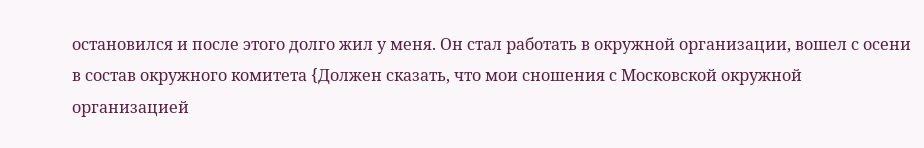остановился и после этого долго жил у меня. Он стал работать в окружной организации, вошел с осени в состав окружного комитета {Должен сказать, что мои сношения с Московской окружной организацией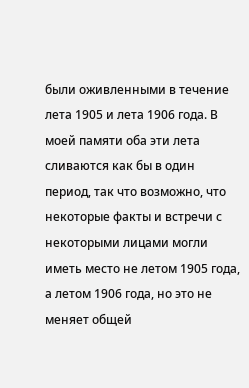были оживленными в течение лета 1905 и лета 1906 года. В моей памяти оба эти лета сливаются как бы в один период, так что возможно, что некоторые факты и встречи с некоторыми лицами могли иметь место не летом 1905 года, а летом 1906 года, но это не меняет общей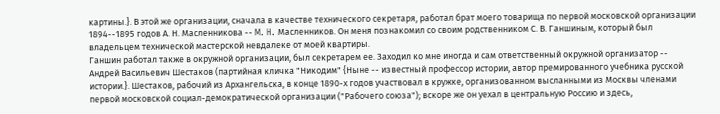картины.}. В этой же организации, сначала в качестве технического секретаря, работал брат моего товарища по первой московской организации 1894--1895 годов А. Н. Масленникова -- M. H. Масленников. Он меня познакомил со своим родственником С. В. Ганшиным, который был владельцем технической мастерской невдалеке от моей квартиры.
Ганшин работал также в окружной организации, был секретарем ее. Заходил ко мне иногда и сам ответственный окружной организатор -- Андрей Васильевич Шестаков (партийная кличка "Никодим" {Ныне -- известный профессор истории, автор премированного учебника русской истории.}. Шестаков, рабочий из Архангельска, в конце 1890-х годов участвовал в кружке, организованном высланными из Москвы членами первой московской социал-демократической организации ("Рабочего союза"); вскоре же он уехал в центральную Россию и здесь,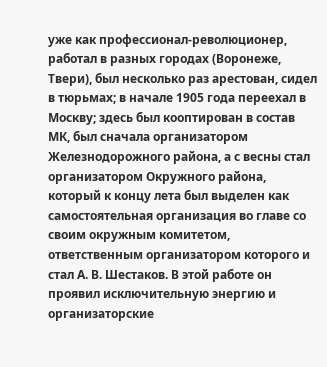уже как профессионал-революционер, работал в разных городах (Воронеже, Твери), был несколько раз арестован, сидел в тюрьмах; в начале 1905 года переехал в Москву; здесь был кооптирован в состав МК, был сначала организатором Железнодорожного района, а с весны стал организатором Окружного района, который к концу лета был выделен как самостоятельная организация во главе со своим окружным комитетом, ответственным организатором которого и стал А. В. Шестаков. В этой работе он проявил исключительную энергию и организаторские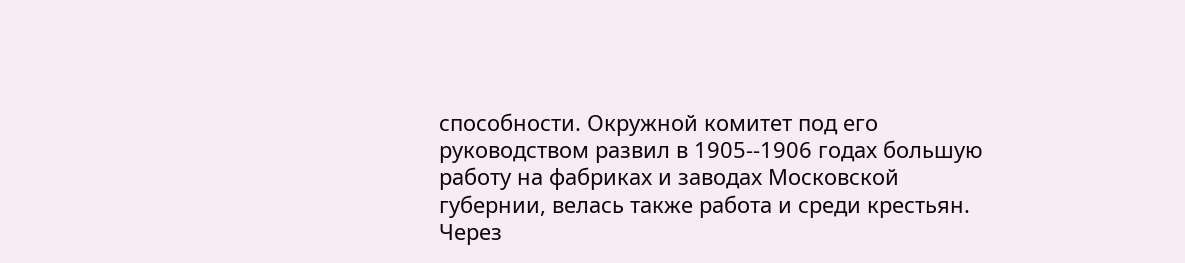способности. Окружной комитет под его руководством развил в 1905--1906 годах большую работу на фабриках и заводах Московской губернии, велась также работа и среди крестьян.
Через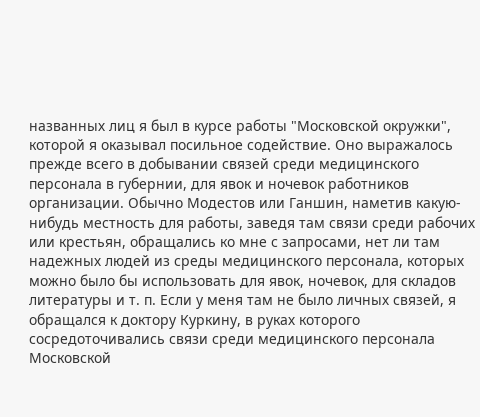названных лиц я был в курсе работы "Московской окружки", которой я оказывал посильное содействие. Оно выражалось прежде всего в добывании связей среди медицинского персонала в губернии, для явок и ночевок работников организации. Обычно Модестов или Ганшин, наметив какую-нибудь местность для работы, заведя там связи среди рабочих или крестьян, обращались ко мне с запросами, нет ли там надежных людей из среды медицинского персонала, которых можно было бы использовать для явок, ночевок, для складов литературы и т. п. Если у меня там не было личных связей, я обращался к доктору Куркину, в руках которого сосредоточивались связи среди медицинского персонала Московской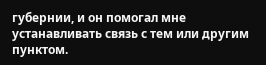губернии, и он помогал мне устанавливать связь с тем или другим пунктом.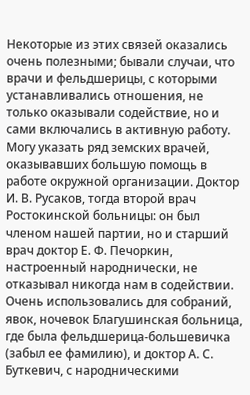Некоторые из этих связей оказались очень полезными; бывали случаи, что врачи и фельдшерицы, с которыми устанавливались отношения, не только оказывали содействие, но и сами включались в активную работу.
Могу указать ряд земских врачей, оказывавших большую помощь в работе окружной организации. Доктор И. В. Русаков, тогда второй врач Ростокинской больницы: он был членом нашей партии, но и старший врач доктор Е. Ф. Печоркин, настроенный народнически, не отказывал никогда нам в содействии. Очень использовались для собраний, явок, ночевок Благушинская больница, где была фельдшерица-большевичка (забыл ее фамилию), и доктор А. С. Буткевич, с народническими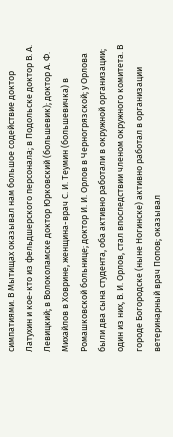симпатиями. В Мытищах оказывал нам большое содействие доктор Латухин и кое-кто из фельдшерского персонала; в Подольске доктор В. А. Левицкий; в Волоколамске доктор Юрковский (большевик); доктор А. Ф. Михайлов в Ховрине, женщина-врач С. И. Теумин (большевичка) в Ромашковской больнице; доктор И. И. Орлов в Черногрязской; у Орлова были два сына студента, оба активно работали в окружной организации; один из них, В. И. Орлов, стал впоследствии членом окружного комитета. В городе Богородске (ныне Ногинске) активно работал в организации ветеринарный врач Попов; оказывал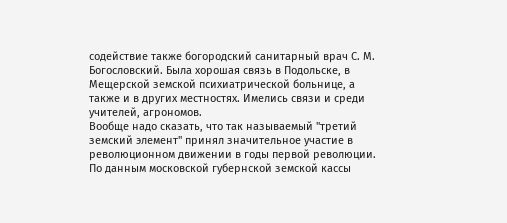содействие также богородский санитарный врач С. М. Богословский. Была хорошая связь в Подольске, в Мещерской земской психиатрической больнице, а также и в других местностях. Имелись связи и среди учителей, агрономов.
Вообще надо сказать, что так называемый "третий земский элемент" принял значительное участие в революционном движении в годы первой революции. По данным московской губернской земской кассы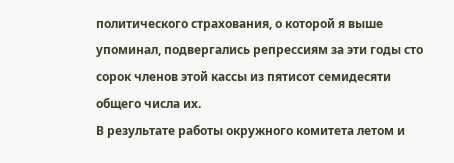политического страхования, о которой я выше упоминал, подвергались репрессиям за эти годы сто сорок членов этой кассы из пятисот семидесяти общего числа их.
В результате работы окружного комитета летом и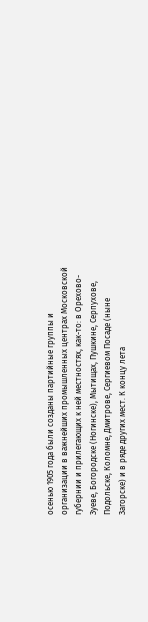осенью 1905 года были созданы партийные группы и организации в важнейших промышленных центрах Московской губернии и прилегающих к ней местностях, как-то: в Орехово-Зуеве, Богородске (Ногинске), Мытищах, Пушкине, Серпухове, Подольске, Коломне, Дмитрове, Сергиевом Посаде (ныне Загорске) и в ряде других мест. К концу лета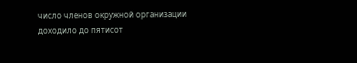число членов окружной организации доходило до пятисот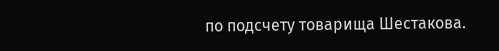по подсчету товарища Шестакова.